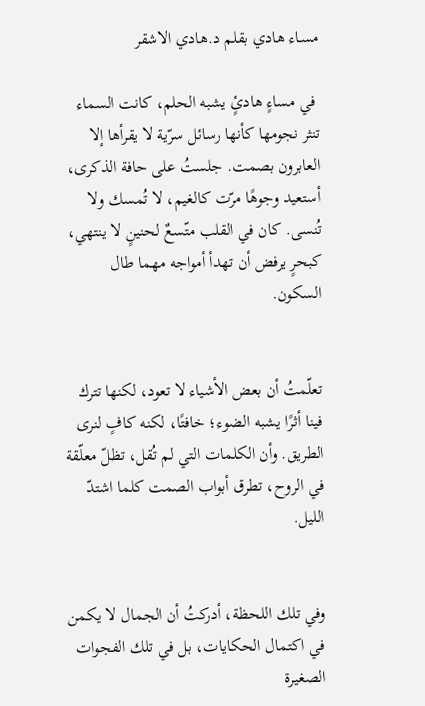مسـاء هادي بقلم د.هادي الاشقر

 في مساءٍ هادئٍ يشبه الحلم، كانت السماء تنثر نجومها كأنها رسائل سرّية لا يقرأها إلا العابرون بصمت. جلستُ على حافة الذكرى، أستعيد وجوهًا مرّت كالغيم، لا تُمسك ولا تُنسى. كان في القلب متّسعٌ لحنينٍ لا ينتهي، كبحرٍ يرفض أن تهدأ أمواجه مهما طال السكون.


تعلّمتُ أن بعض الأشياء لا تعود، لكنها تترك فينا أثرًا يشبه الضوء؛ خافتًا، لكنه كافٍ لنرى الطريق. وأن الكلمات التي لم تُقل، تظلّ معلّقة في الروح، تطرق أبواب الصمت كلما اشتدّ الليل.


وفي تلك اللحظة، أدركتُ أن الجمال لا يكمن في اكتمال الحكايات، بل في تلك الفجوات الصغيرة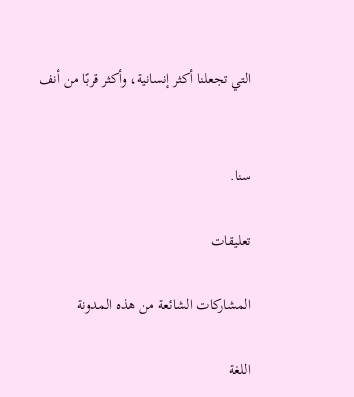التي تجعلنا أكثر إنسانية، وأكثر قربًا من أنف


سنا.

تعليقات

المشاركات الشائعة من هذه المدونة

اللغة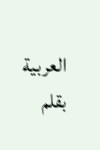العربية بقلم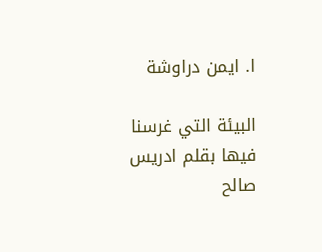ا. ايمن دراوشة

البيئة التي غرسنا فيها بقلم ادريس صالح